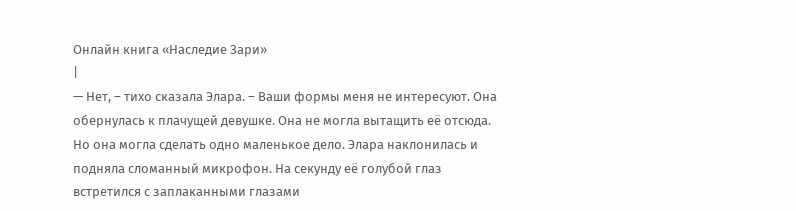Онлайн книга «Наследие Зари»
|
— Нет, – тихо сказала Элара. – Ваши формы меня не интересуют. Она обернулась к плачущей девушке. Она не могла вытащить её отсюда. Но она могла сделать одно маленькое дело. Элара наклонилась и подняла сломанный микрофон. На секунду её голубой глаз встретился с заплаканными глазами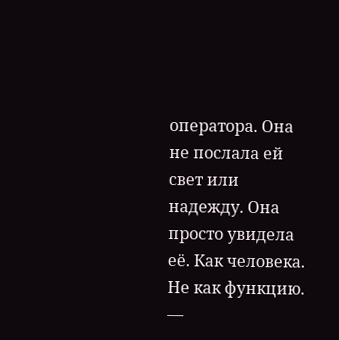оператора. Она не послала ей свет или надежду. Она просто увидела её. Как человека. Не как функцию. —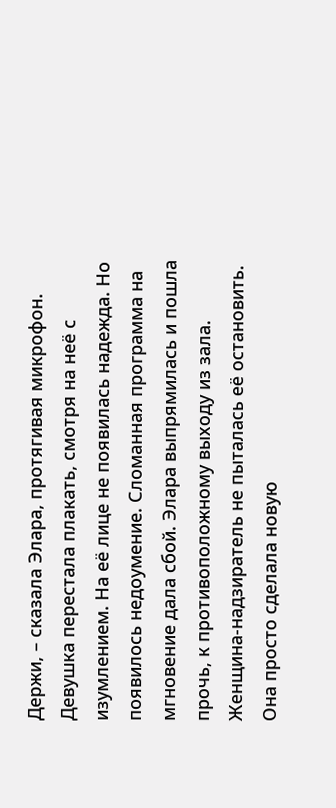Держи, – сказала Элара, протягивая микрофон. Девушка перестала плакать, смотря на неё с изумлением. На её лице не появилась надежда. Но появилось недоумение. Сломанная программа на мгновение дала сбой. Элара выпрямилась и пошла прочь, к противоположному выходу из зала. Женщина-надзиратель не пыталась её остановить. Она просто сделала новую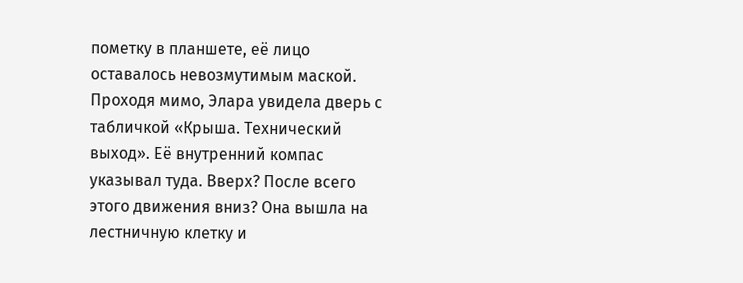пометку в планшете, её лицо оставалось невозмутимым маской. Проходя мимо, Элара увидела дверь с табличкой «Крыша. Технический выход». Её внутренний компас указывал туда. Вверх? После всего этого движения вниз? Она вышла на лестничную клетку и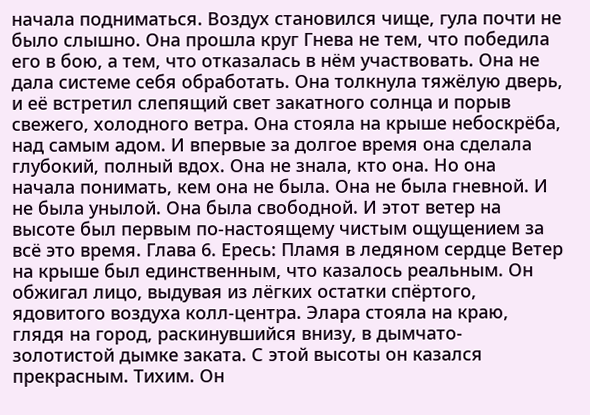начала подниматься. Воздух становился чище, гула почти не было слышно. Она прошла круг Гнева не тем, что победила его в бою, а тем, что отказалась в нём участвовать. Она не дала системе себя обработать. Она толкнула тяжёлую дверь, и её встретил слепящий свет закатного солнца и порыв свежего, холодного ветра. Она стояла на крыше небоскрёба, над самым адом. И впервые за долгое время она сделала глубокий, полный вдох. Она не знала, кто она. Но она начала понимать, кем она не была. Она не была гневной. И не была унылой. Она была свободной. И этот ветер на высоте был первым по-настоящему чистым ощущением за всё это время. Глава 6. Ересь: Пламя в ледяном сердце Ветер на крыше был единственным, что казалось реальным. Он обжигал лицо, выдувая из лёгких остатки спёртого, ядовитого воздуха колл-центра. Элара стояла на краю, глядя на город, раскинувшийся внизу, в дымчато-золотистой дымке заката. С этой высоты он казался прекрасным. Тихим. Он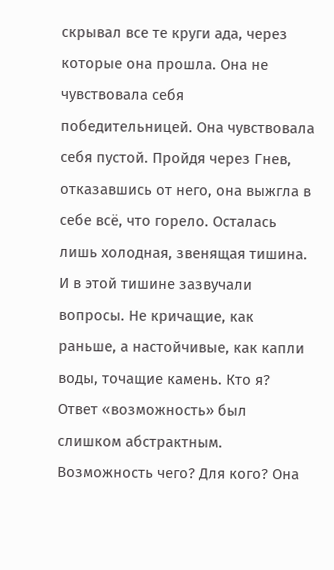скрывал все те круги ада, через которые она прошла. Она не чувствовала себя победительницей. Она чувствовала себя пустой. Пройдя через Гнев, отказавшись от него, она выжгла в себе всё, что горело. Осталась лишь холодная, звенящая тишина. И в этой тишине зазвучали вопросы. Не кричащие, как раньше, а настойчивые, как капли воды, точащие камень. Кто я? Ответ «возможность» был слишком абстрактным. Возможность чего? Для кого? Она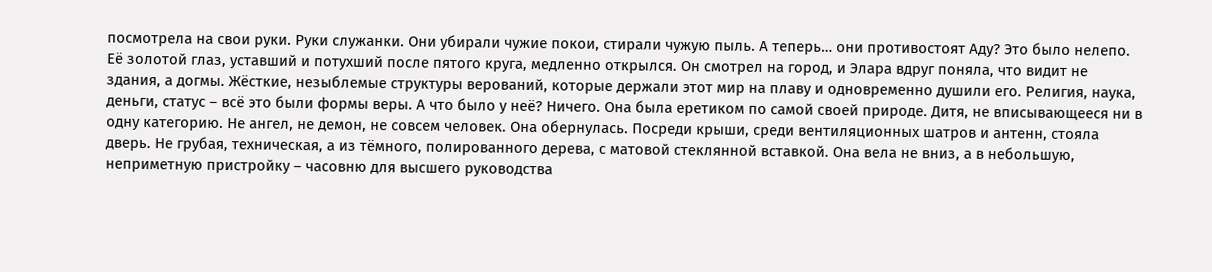посмотрела на свои руки. Руки служанки. Они убирали чужие покои, стирали чужую пыль. А теперь… они противостоят Аду? Это было нелепо. Её золотой глаз, уставший и потухший после пятого круга, медленно открылся. Он смотрел на город, и Элара вдруг поняла, что видит не здания, а догмы. Жёсткие, незыблемые структуры верований, которые держали этот мир на плаву и одновременно душили его. Религия, наука, деньги, статус – всё это были формы веры. А что было у неё? Ничего. Она была еретиком по самой своей природе. Дитя, не вписывающееся ни в одну категорию. Не ангел, не демон, не совсем человек. Она обернулась. Посреди крыши, среди вентиляционных шатров и антенн, стояла дверь. Не грубая, техническая, а из тёмного, полированного дерева, с матовой стеклянной вставкой. Она вела не вниз, а в небольшую, неприметную пристройку – часовню для высшего руководства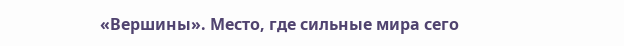«Вершины». Место, где сильные мира сего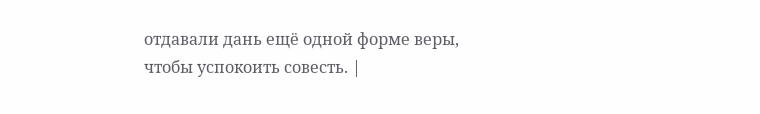отдавали дань ещё одной форме веры, чтобы успокоить совесть. |